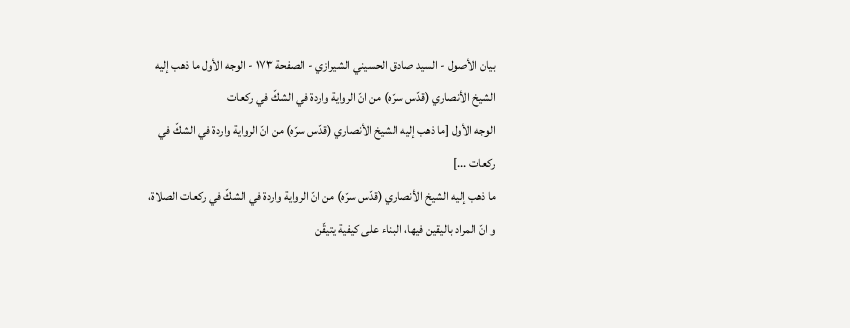بيان الأصول - السيد صادق الحسيني الشيرازي - الصفحة ١٧٣ - الوجه الأول ما ذهب إليه الشيخ الأنصاري (قدّس سرّه) من انّ الرواية واردة في الشكّ في ركعات
الوجه الأول [ما ذهب إليه الشيخ الأنصاري (قدّس سرّه) من انّ الرواية واردة في الشكّ في ركعات ...]
ما ذهب إليه الشيخ الأنصاري (قدّس سرّه) من انّ الرواية واردة في الشكّ في ركعات الصلاة، و انّ المراد باليقين فيها، البناء على كيفية يتيقّن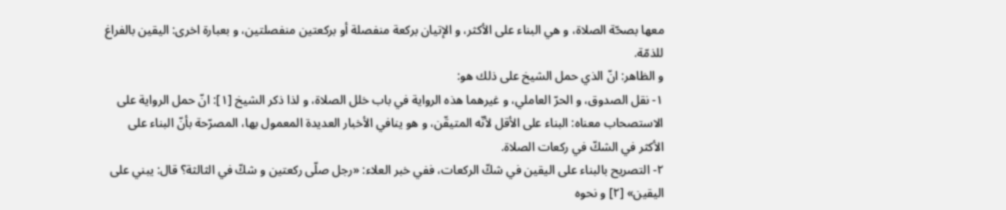معها بصحّة الصلاة، و هي البناء على الأكثر، و الإتيان بركعة منفصلة أو بركعتين منفصلتين، و بعبارة اخرى: اليقين بالفراغ للذمّة.
و الظاهر: انّ الذي حمل الشيخ على ذلك هو:
١- نقل الصدوق، و الحرّ العاملي، و غيرهما هذه الرواية في باب خلل الصلاة، و لذا ذكر الشيخ [١]: انّ حمل الرواية على الاستصحاب معناه: البناء على الأقل لأنّه المتيقّن، و هو ينافي الأخبار العديدة المعمول بها، المصرّحة بأنّ البناء على الأكثر في الشكّ في ركعات الصلاة.
٢- التصريح بالبناء على اليقين في شكّ الركعات، ففي خبر العلاء: «رجل صلّى ركعتين و شكّ في الثالثة؟ قال: يبني على اليقين» [٢] و نحوه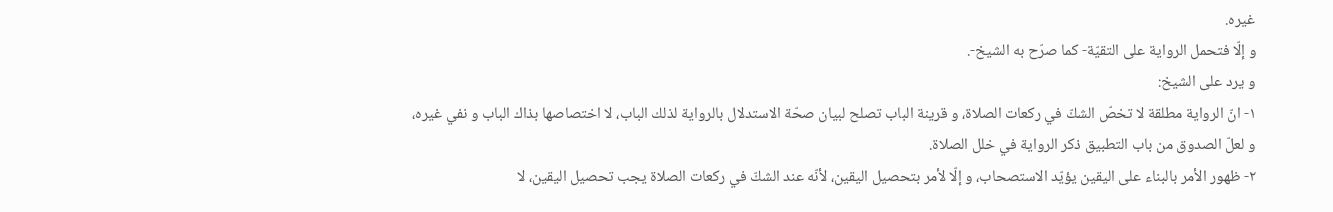غيره.
و إلّا فتحمل الرواية على التقيّة- كما صرّح به الشيخ-.
و يرد على الشيخ:
١- انّ الرواية مطلقة لا تخصّ الشكّ في ركعات الصلاة، و قرينة الباب تصلح لبيان صحّة الاستدلال بالرواية لذلك الباب، لا اختصاصها بذاك الباب و نفي غيره، و لعلّ الصدوق من باب التطبيق ذكر الرواية في خلل الصلاة.
٢- ظهور الأمر بالبناء على اليقين يؤيّد الاستصحاب، و إلّا لأمر بتحصيل اليقين، لأنّه عند الشكّ في ركعات الصلاة يجب تحصيل اليقين، لا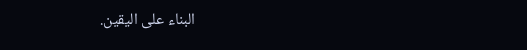البناء على اليقين.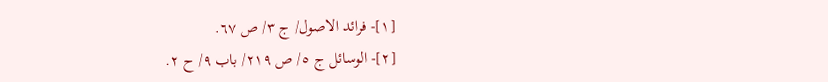[١]- فرائد الاصول/ ج ٣/ ص ٦٧.
[٢]- الوسائل ج ٥/ ص ٢١٩/ باب ٩/ ح ٢.